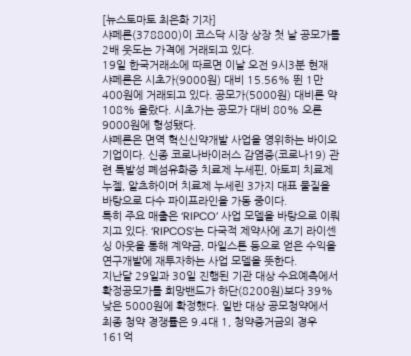[뉴스토마토 최은화 기자]
샤페론(378800)이 코스닥 시장 상장 첫 날 공모가를 2배 웃도는 가격에 거래되고 있다.
19일 한국거래소에 따르면 이날 오전 9시3분 현재 샤페론은 시초가(9000원) 대비 15.56% 뛴 1만400원에 거래되고 있다. 공모가(5000원) 대비론 약 108% 올랐다. 시초가는 공모가 대비 80% 오른 9000원에 형성됐다.
샤페론은 면역 혁신신약개발 사업을 영위하는 바이오기업이다. 신종 코로나바이러스 감염증(코로나19) 관련 특발성 폐섬유화증 치료제 누세핀, 아토피 치료제 누젤, 알츠하이머 치료제 누세린 3가지 대표 물질을 바탕으로 다수 파이프라인을 가동 중이다.
특히 주요 매출은 ‘RIPCO’ 사업 모델을 바탕으로 이뤄지고 있다. ‘RIPCOS’는 다국적 제약사에 조기 라이센싱 아웃을 통해 계약금, 마일스톤 등으로 얻은 수익을 연구개발에 재투자하는 사업 모델을 뜻한다.
지난달 29일과 30일 진행된 기관 대상 수요예측에서 확정공모가를 희망밴드가 하단(8200원)보다 39% 낮은 5000원에 확정했다. 일반 대상 공모청약에서 최종 청약 경쟁률은 9.4대 1, 청약증거금의 경우 161억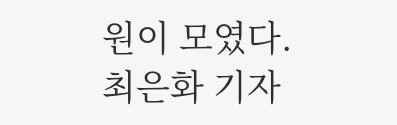원이 모였다.
최은화 기자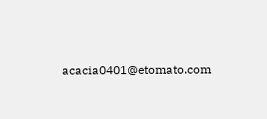acacia0401@etomato.com